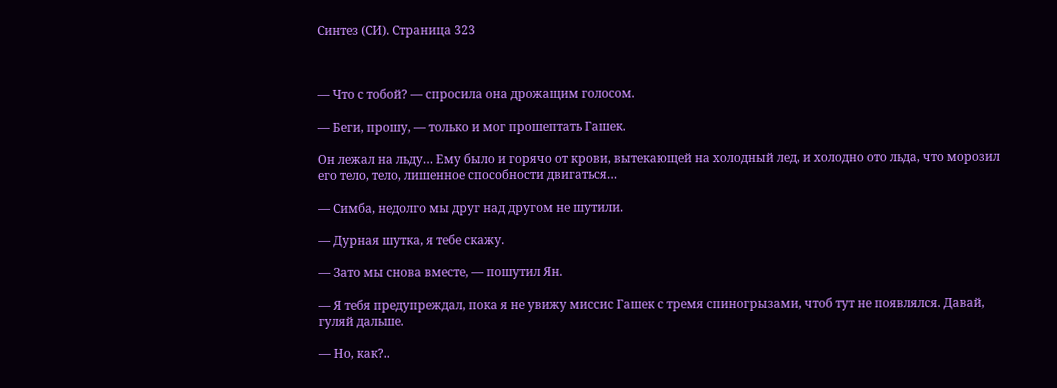Синтез (СИ). Страница 323



— Что с тобой? — спросила она дрожащим голосом.

— Беги, прошу, — только и мог прошептать Гашек.

Он лежал на льду… Ему было и горячо от крови, вытекающей на холодный лед, и холодно ото льда, что морозил его тело, тело, лишенное способности двигаться…

— Симба, недолго мы друг над другом не шутили.

— Дурная шутка, я тебе скажу.

— Зато мы снова вместе, — пошутил Ян.

— Я тебя предупреждал, пока я не увижу миссис Гашек с тремя спиногрызами, чтоб тут не появлялся. Давай, гуляй дальше.

— Но, как?..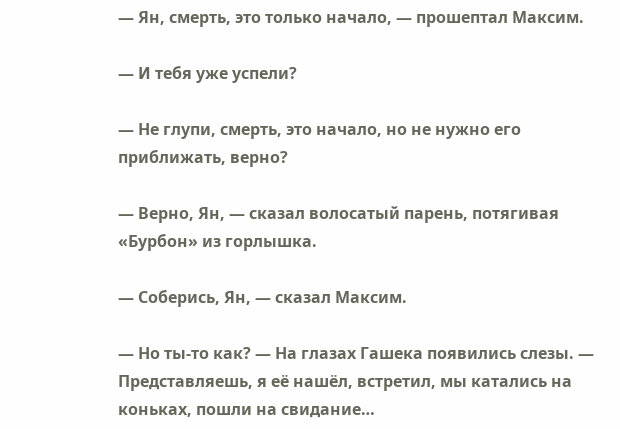— Ян, смерть, это только начало, — прошептал Максим.

— И тебя уже успели?

— Не глупи, смерть, это начало, но не нужно его приближать, верно?

— Верно, Ян, — сказал волосатый парень, потягивая «Бурбон» из горлышка.

— Соберись, Ян, — сказал Максим.

— Но ты-то как? — На глазах Гашека появились слезы. — Представляешь, я её нашёл, встретил, мы катались на коньках, пошли на свидание…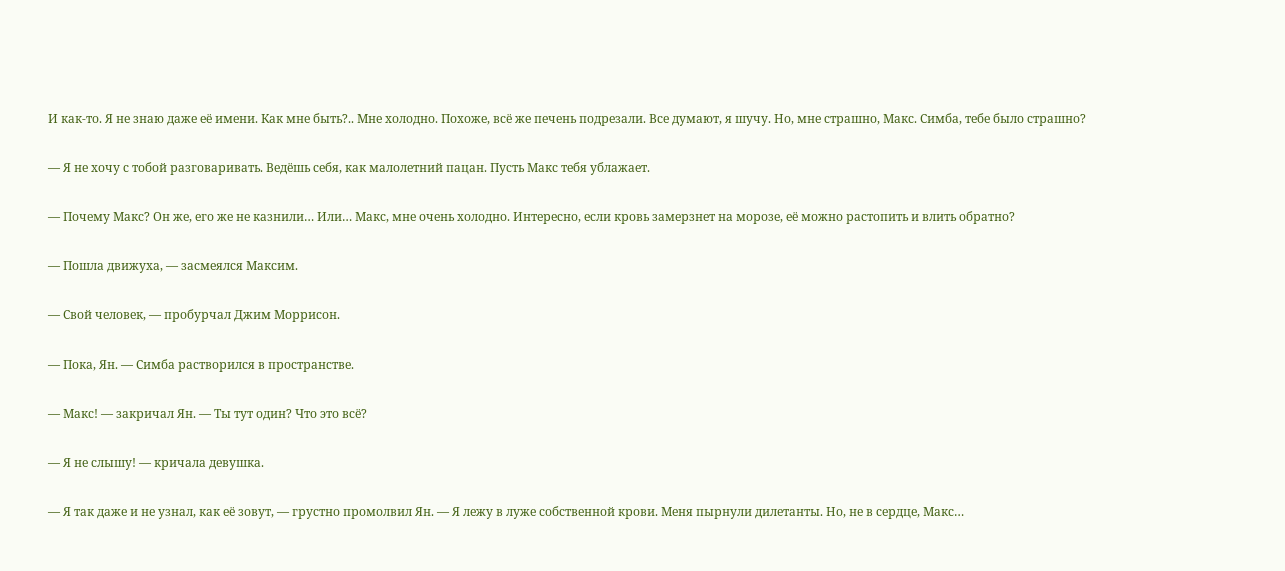И как-то. Я не знаю даже её имени. Как мне быть?.. Мне холодно. Похоже, всё же печень подрезали. Все думают, я шучу. Но, мне страшно, Макс. Симба, тебе было страшно?

— Я не хочу с тобой разговаривать. Ведёшь себя, как малолетний пацан. Пусть Макс тебя ублажает.

— Почему Макс? Он же, его же не казнили… Или… Макс, мне очень холодно. Интересно, если кровь замерзнет на морозе, её можно растопить и влить обратно?

— Пошла движуха, — засмеялся Максим.

— Свой человек, — пробурчал Джим Моррисон.

— Пока, Ян. — Симба растворился в пространстве.

— Макс! — закричал Ян. — Ты тут один? Что это всё?

— Я не слышу! — кричала девушка.

— Я так даже и не узнал, как её зовут, — грустно промолвил Ян. — Я лежу в луже собственной крови. Меня пырнули дилетанты. Но, не в сердце, Макс…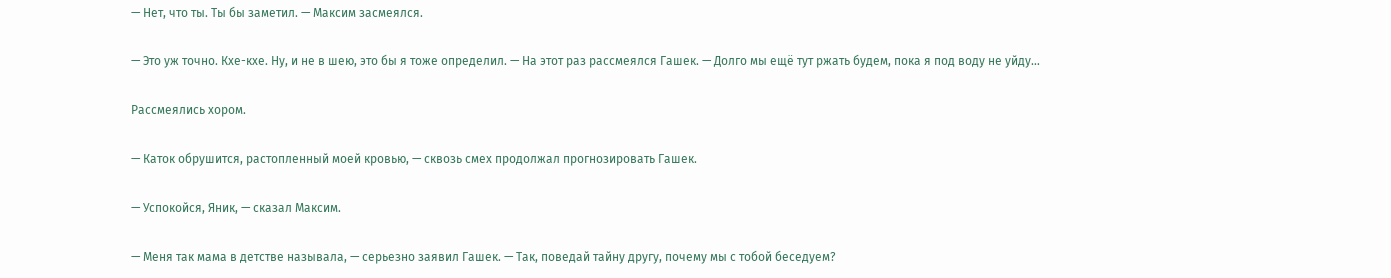— Нет, что ты. Ты бы заметил. — Максим засмеялся.

— Это уж точно. Кхе-кхе. Ну, и не в шею, это бы я тоже определил. — На этот раз рассмеялся Гашек. — Долго мы ещё тут ржать будем, пока я под воду не уйду…

Рассмеялись хором.

— Каток обрушится, растопленный моей кровью, — сквозь смех продолжал прогнозировать Гашек.

— Успокойся, Яник, — сказал Максим.

— Меня так мама в детстве называла, — серьезно заявил Гашек. — Так, поведай тайну другу, почему мы с тобой беседуем?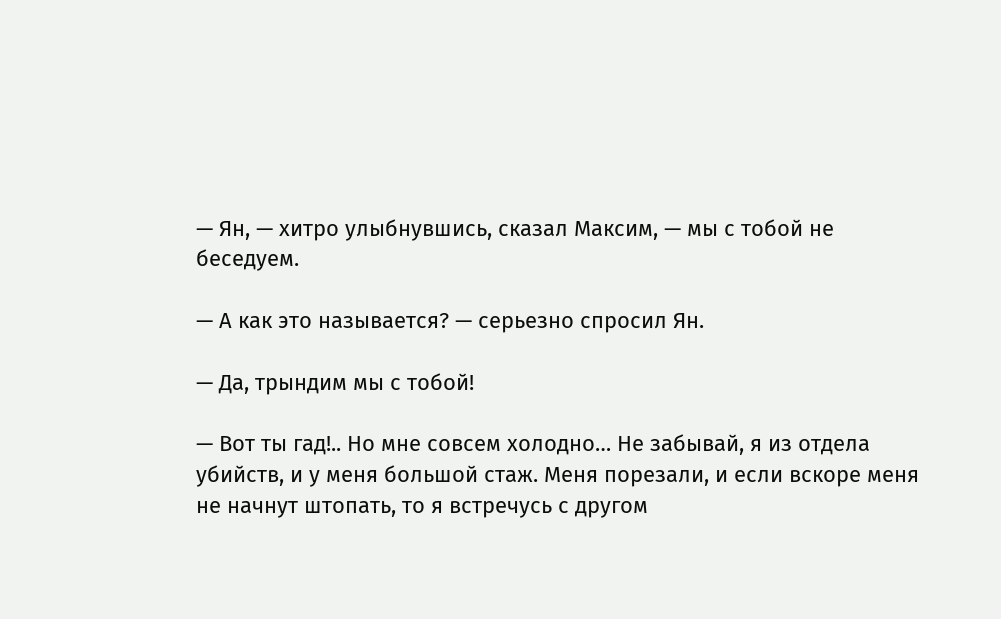— Ян, — хитро улыбнувшись, сказал Максим, — мы с тобой не беседуем.

— А как это называется? — серьезно спросил Ян.

— Да, трындим мы с тобой!

— Вот ты гад!.. Но мне совсем холодно… Не забывай, я из отдела убийств, и у меня большой стаж. Меня порезали, и если вскоре меня не начнут штопать, то я встречусь с другом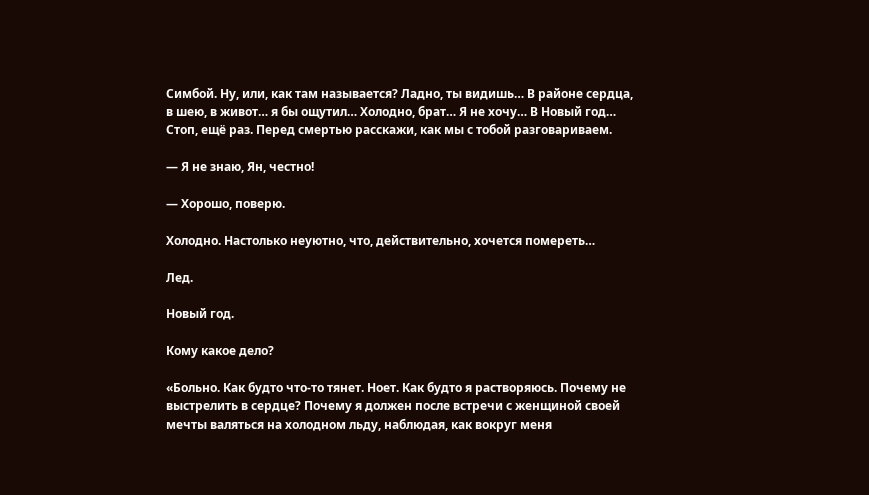Симбой. Ну, или, как там называется? Ладно, ты видишь… В районе сердца, в шею, в живот… я бы ощутил… Холодно, брат… Я не хочу… В Новый год… Стоп, ещё раз. Перед смертью расскажи, как мы с тобой разговариваем.

— Я не знаю, Ян, честно!

— Хорошо, поверю.

Холодно. Настолько неуютно, что, действительно, хочется помереть…

Лед.

Новый год.

Кому какое дело?

«Больно. Как будто что-то тянет. Ноет. Как будто я растворяюсь. Почему не выстрелить в сердце? Почему я должен после встречи с женщиной своей мечты валяться на холодном льду, наблюдая, как вокруг меня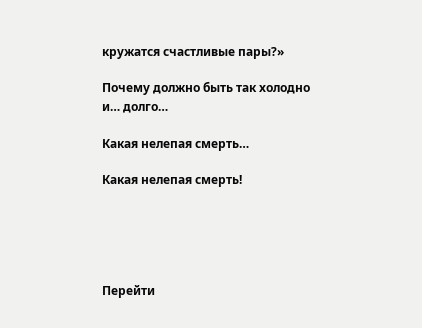кружатся счастливые пары?»

Почему должно быть так холодно и… долго…

Какая нелепая смерть…

Какая нелепая смерть!





Перейти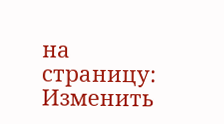на страницу:
Изменить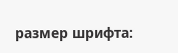размер шрифта: